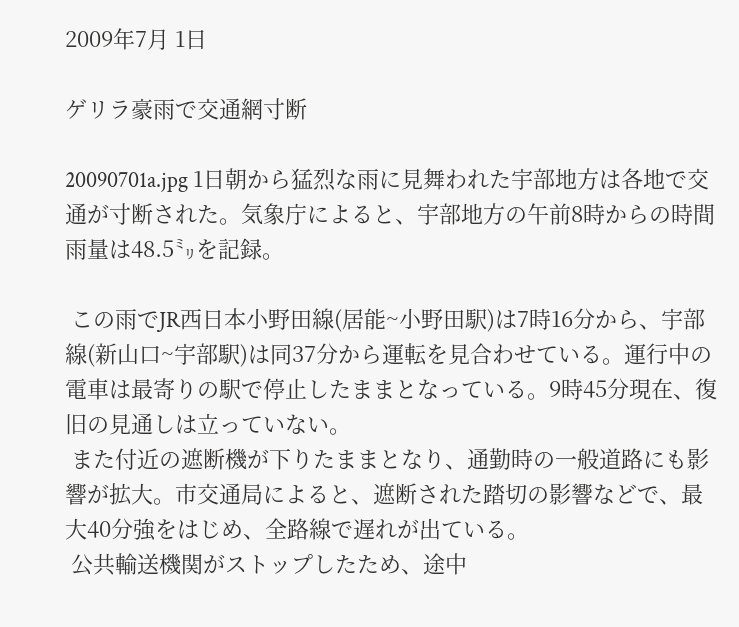2009年7月 1日

ゲリラ豪雨で交通網寸断

20090701a.jpg 1日朝から猛烈な雨に見舞われた宇部地方は各地で交通が寸断された。気象庁によると、宇部地方の午前8時からの時間雨量は48.5㍉を記録。

 この雨でJR西日本小野田線(居能~小野田駅)は7時16分から、宇部線(新山口~宇部駅)は同37分から運転を見合わせている。運行中の電車は最寄りの駅で停止したままとなっている。9時45分現在、復旧の見通しは立っていない。
 また付近の遮断機が下りたままとなり、通勤時の一般道路にも影響が拡大。市交通局によると、遮断された踏切の影響などで、最大40分強をはじめ、全路線で遅れが出ている。
 公共輸送機関がストップしたため、途中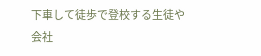下車して徒歩で登校する生徒や会社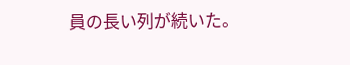員の長い列が続いた。